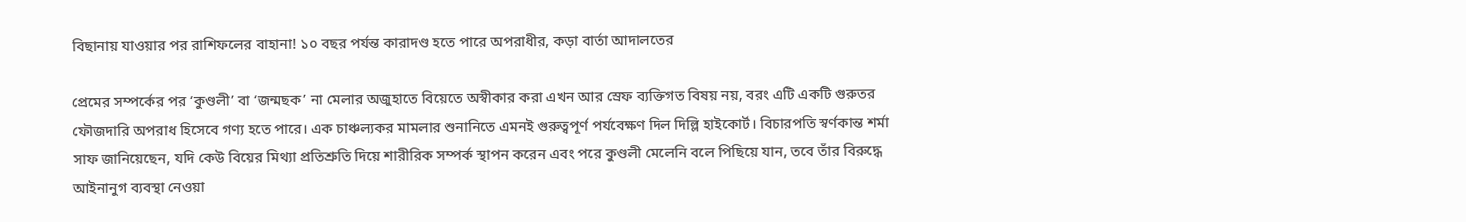বিছানায় যাওয়ার পর রাশিফলের বাহানা! ১০ বছর পর্যন্ত কারাদণ্ড হতে পারে অপরাধীর, কড়া বার্তা আদালতের

প্রেমের সম্পর্কের পর ‘কুণ্ডলী’ বা ‘জন্মছক’ না মেলার অজুহাতে বিয়েতে অস্বীকার করা এখন আর স্রেফ ব্যক্তিগত বিষয় নয়, বরং এটি একটি গুরুতর ফৌজদারি অপরাধ হিসেবে গণ্য হতে পারে। এক চাঞ্চল্যকর মামলার শুনানিতে এমনই গুরুত্বপূর্ণ পর্যবেক্ষণ দিল দিল্লি হাইকোর্ট। বিচারপতি স্বর্ণকান্ত শর্মা সাফ জানিয়েছেন, যদি কেউ বিয়ের মিথ্যা প্রতিশ্রুতি দিয়ে শারীরিক সম্পর্ক স্থাপন করেন এবং পরে কুণ্ডলী মেলেনি বলে পিছিয়ে যান, তবে তাঁর বিরুদ্ধে আইনানুগ ব্যবস্থা নেওয়া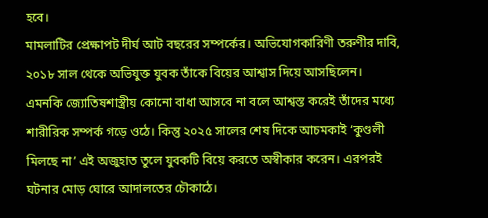হবে।
মামলাটির প্রেক্ষাপট দীর্ঘ আট বছরের সম্পর্কের। অভিযোগকারিণী তরুণীর দাবি, ২০১৮ সাল থেকে অভিযুক্ত যুবক তাঁকে বিয়ের আশ্বাস দিয়ে আসছিলেন। এমনকি জ্যোতিষশাস্ত্রীয় কোনো বাধা আসবে না বলে আশ্বস্ত করেই তাঁদের মধ্যে শারীরিক সম্পর্ক গড়ে ওঠে। কিন্তু ২০২৫ সালের শেষ দিকে আচমকাই ‘কুণ্ডলী মিলছে না’ এই অজুহাত তুলে যুবকটি বিয়ে করতে অস্বীকার করেন। এরপরই ঘটনার মোড় ঘোরে আদালতের চৌকাঠে।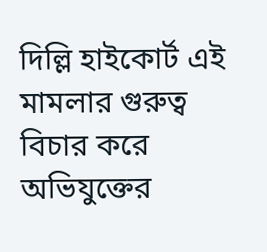দিল্লি হাইকোর্ট এই মামলার গুরুত্ব বিচার করে অভিযুক্তের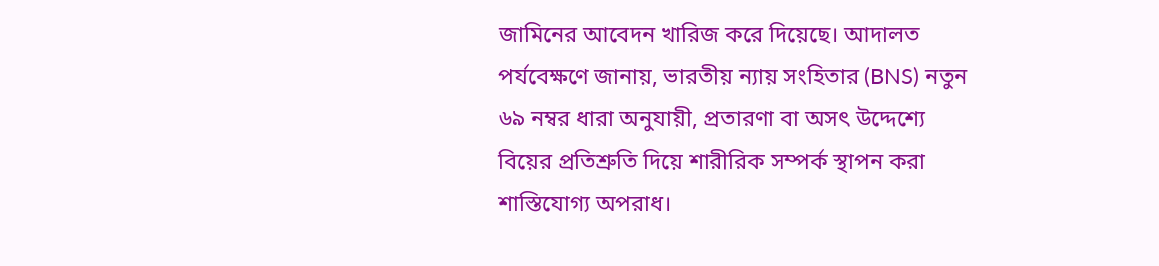জামিনের আবেদন খারিজ করে দিয়েছে। আদালত পর্যবেক্ষণে জানায়, ভারতীয় ন্যায় সংহিতার (BNS) নতুন ৬৯ নম্বর ধারা অনুযায়ী, প্রতারণা বা অসৎ উদ্দেশ্যে বিয়ের প্রতিশ্রুতি দিয়ে শারীরিক সম্পর্ক স্থাপন করা শাস্তিযোগ্য অপরাধ।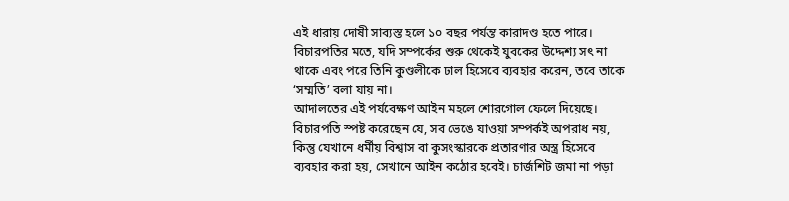এই ধারায় দোষী সাব্যস্ত হলে ১০ বছর পর্যন্ত কারাদণ্ড হতে পারে। বিচারপতির মতে, যদি সম্পর্কের শুরু থেকেই যুবকের উদ্দেশ্য সৎ না থাকে এবং পরে তিনি কুণ্ডলীকে ঢাল হিসেবে ব্যবহার করেন, তবে তাকে ‘সম্মতি’ বলা যায় না।
আদালতের এই পর্যবেক্ষণ আইন মহলে শোরগোল ফেলে দিয়েছে। বিচারপতি স্পষ্ট করেছেন যে, সব ভেঙে যাওয়া সম্পর্কই অপরাধ নয়, কিন্তু যেখানে ধর্মীয় বিশ্বাস বা কুসংস্কারকে প্রতারণার অস্ত্র হিসেবে ব্যবহার করা হয়, সেখানে আইন কঠোর হবেই। চার্জশিট জমা না পড়া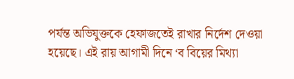পর্যন্ত অভিযুক্তকে হেফাজতেই রাখার নির্দেশ দেওয়া হয়েছে। এই রায় আগামী দিনে ‘ব বিয়ের মিথ্যা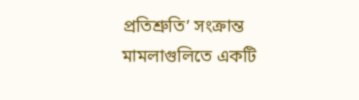প্রতিশ্রুতি’ সংক্রান্ত মামলাগুলিতে একটি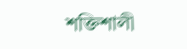শক্তিশালী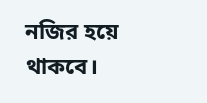নজির হয়ে থাকবে।